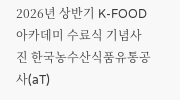2026년 상반기 K-FOOD 아카데미 수료식 기념사진 한국농수산식품유통공사(aT)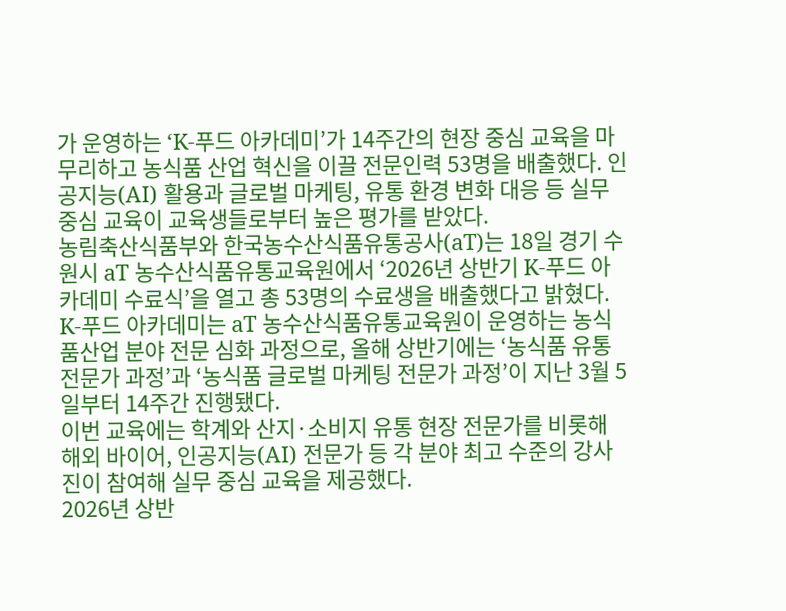가 운영하는 ‘K-푸드 아카데미’가 14주간의 현장 중심 교육을 마무리하고 농식품 산업 혁신을 이끌 전문인력 53명을 배출했다. 인공지능(AI) 활용과 글로벌 마케팅, 유통 환경 변화 대응 등 실무 중심 교육이 교육생들로부터 높은 평가를 받았다.
농림축산식품부와 한국농수산식품유통공사(aT)는 18일 경기 수원시 aT 농수산식품유통교육원에서 ‘2026년 상반기 K-푸드 아카데미 수료식’을 열고 총 53명의 수료생을 배출했다고 밝혔다.
K-푸드 아카데미는 aT 농수산식품유통교육원이 운영하는 농식품산업 분야 전문 심화 과정으로, 올해 상반기에는 ‘농식품 유통 전문가 과정’과 ‘농식품 글로벌 마케팅 전문가 과정’이 지난 3월 5일부터 14주간 진행됐다.
이번 교육에는 학계와 산지·소비지 유통 현장 전문가를 비롯해 해외 바이어, 인공지능(AI) 전문가 등 각 분야 최고 수준의 강사진이 참여해 실무 중심 교육을 제공했다.
2026년 상반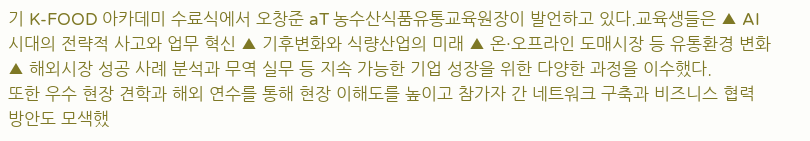기 K-FOOD 아카데미 수료식에서 오창준 aT 농수산식품유통교육원장이 발언하고 있다.교육생들은 ▲ AI 시대의 전략적 사고와 업무 혁신 ▲ 기후변화와 식량산업의 미래 ▲ 온·오프라인 도매시장 등 유통환경 변화 ▲ 해외시장 성공 사례 분석과 무역 실무 등 지속 가능한 기업 성장을 위한 다양한 과정을 이수했다.
또한 우수 현장 견학과 해외 연수를 통해 현장 이해도를 높이고 참가자 간 네트워크 구축과 비즈니스 협력 방안도 모색했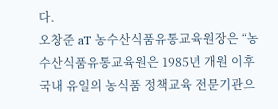다.
오창준 aT 농수산식품유통교육원장은 “농수산식품유통교육원은 1985년 개원 이후 국내 유일의 농식품 정책교육 전문기관으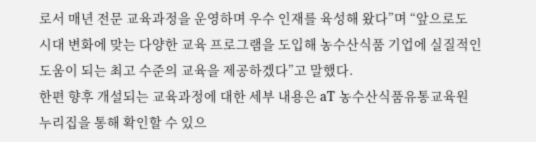로서 매년 전문 교육과정을 운영하며 우수 인재를 육성해 왔다”며 “앞으로도 시대 변화에 맞는 다양한 교육 프로그램을 도입해 농수산식품 기업에 실질적인 도움이 되는 최고 수준의 교육을 제공하겠다”고 말했다.
한편 향후 개설되는 교육과정에 대한 세부 내용은 aT 농수산식품유통교육원 누리집을 통해 확인할 수 있으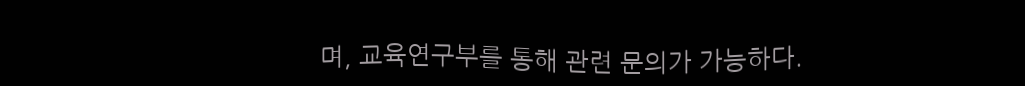며, 교육연구부를 통해 관련 문의가 가능하다.